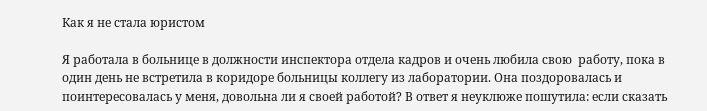Как я не стала юристом

Я работала в больнице в должности инспектора отдела кадров и очень любила свою  работу, пока в один день не встретила в коридоре больницы коллегу из лаборатории. Она поздоровалась и поинтересовалась у меня, довольна ли я своей работой? В ответ я неуклюже пошутила: если сказать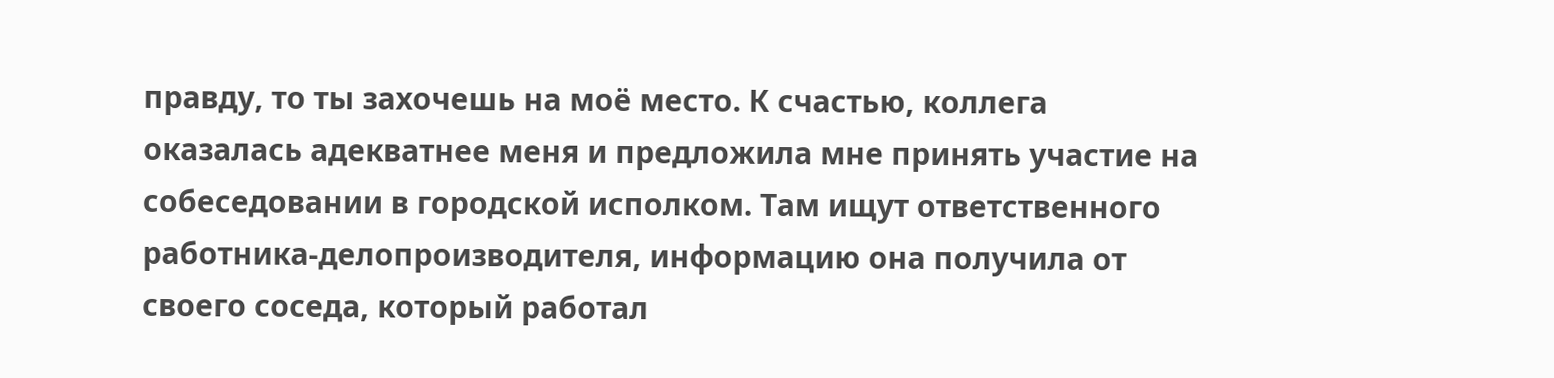правду, то ты захочешь на моё место. К счастью, коллега оказалась адекватнее меня и предложила мне принять участие на собеседовании в городской исполком. Там ищут ответственного работника-делопроизводителя, информацию она получила от своего соседа, который работал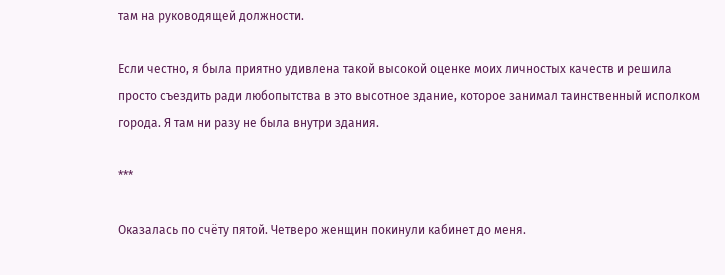там на руководящей должности.

Если честно, я была приятно удивлена такой высокой оценке моих личностых качеств и решила просто съездить ради любопытства в это высотное здание, которое занимал таинственный исполком города. Я там ни разу не была внутри здания.

***

Оказалась по счёту пятой. Четверо женщин покинули кабинет до меня.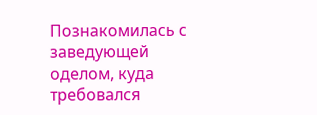Познакомилась с заведующей оделом, куда требовался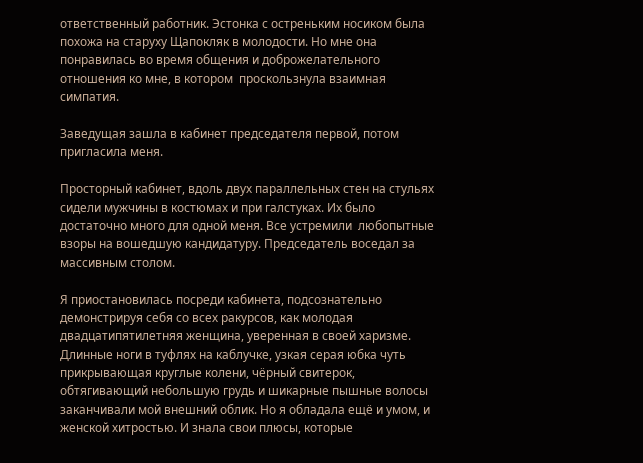ответственный работник. Эстонка с остреньким носиком была похожа на старуху Щапокляк в молодости. Но мне она понравилась во время общения и доброжелательного отношения ко мне, в котором  проскользнула взаимная симпатия.

Заведущая зашла в кабинет председателя первой, потом пригласила меня.

Просторный кабинет, вдоль двух параллельных стен на стульях сидели мужчины в костюмах и при галстуках. Их было достаточно много для одной меня. Все устремили  любопытные взоры на вошедшую кандидатуру. Председатель воседал за массивным столом.

Я приостановилась посреди кабинета, подсознательно демонстрируя себя со всех ракурсов, как молодая двадцатипятилетняя женщина, уверенная в своей харизме. Длинные ноги в туфлях на каблучке, узкая серая юбка чуть прикрывающая круглые колени, чёрный свитерок, обтягивающий небольшую грудь и шикарные пышные волосы заканчивали мой внешний облик. Но я обладала ещё и умом, и женской хитростью. И знала свои плюсы, которые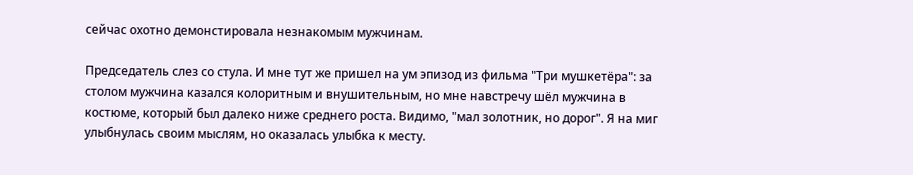сейчас охотно демонстировала незнакомым мужчинам.

Председатель слез со стула. И мне тут же пришел на ум эпизод из фильма "Три мушкетёра": за столом мужчина казался колоритным и внушительным, но мне навстречу шёл мужчина в костюме, который был далеко ниже среднего роста. Видимо, "мал золотник, но дорог". Я на миг улыбнулась своим мыслям, но оказалась улыбка к месту.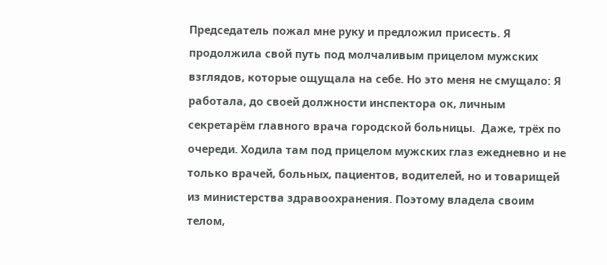Председатель пожал мне руку и предложил присесть. Я продолжила свой путь под молчаливым прицелом мужских взглядов, которые ощущала на себе. Но это меня не смущало: Я работала, до своей должности инспектора ок, личным секретарём главного врача городской больницы.  Даже, трёх по очереди. Ходила там под прицелом мужских глаз ежедневно и не только врачей, больных, пациентов, водителей, но и товарищей из министерства здравоохранения. Поэтому владела своим телом,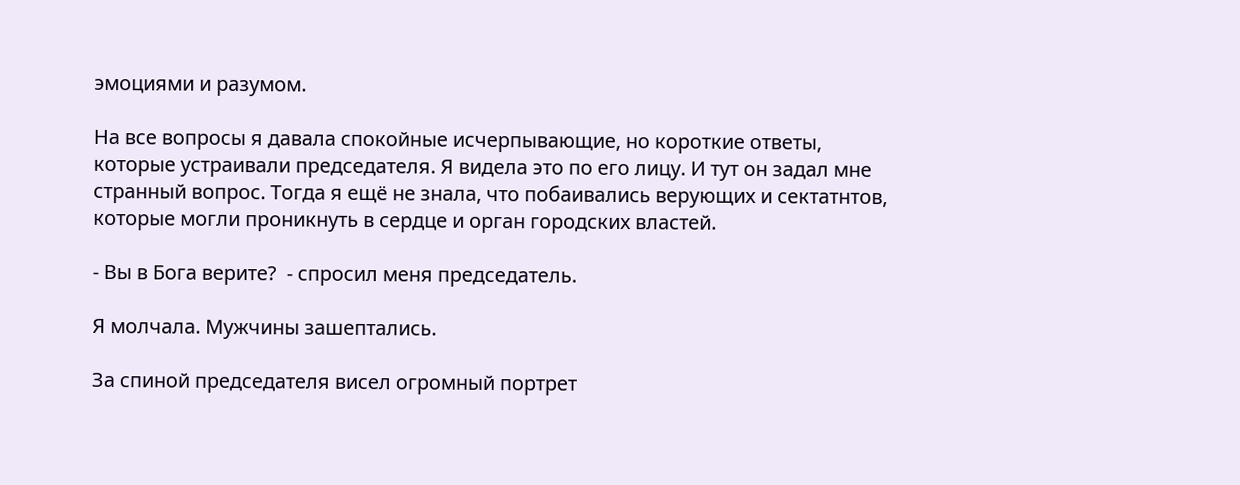эмоциями и разумом.

На все вопросы я давала спокойные исчерпывающие, но короткие ответы, которые устраивали председателя. Я видела это по его лицу. И тут он задал мне странный вопрос. Тогда я ещё не знала, что побаивались верующих и сектатнтов, которые могли проникнуть в сердце и орган городских властей.

- Вы в Бога верите?  - спросил меня председатель.

Я молчала. Мужчины зашептались.

За спиной председателя висел огромный портрет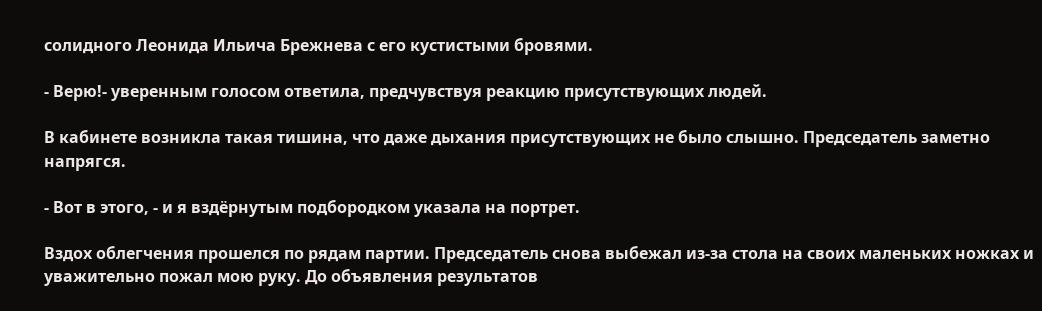солидного Леонида Ильича Брежнева с его кустистыми бровями.

- Верю!- уверенным голосом ответила, предчувствуя реакцию присутствующих людей.

В кабинете возникла такая тишина, что даже дыхания присутствующих не было слышно. Председатель заметно напрягся.

- Вот в этого, - и я вздёрнутым подбородком указала на портрет.

Вздох облегчения прошелся по рядам партии. Председатель снова выбежал из-за стола на своих маленьких ножках и уважительно пожал мою руку. До объявления результатов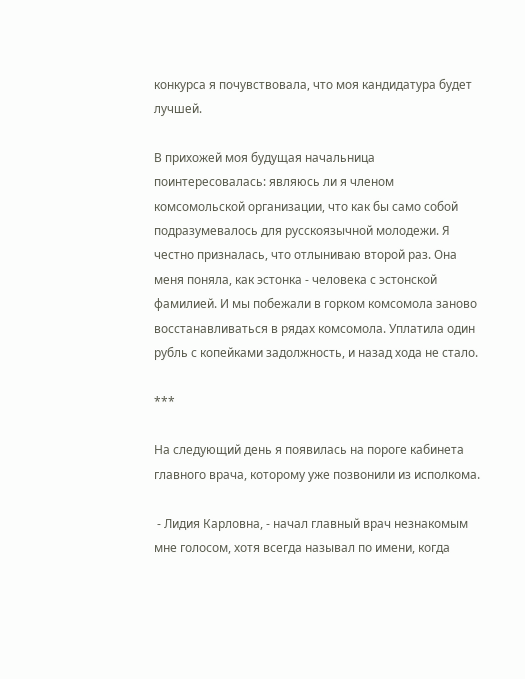конкурса я почувствовала, что моя кандидатура будет лучшей.

В прихожей моя будущая начальница поинтересовалась: являюсь ли я членом комсомольской организации, что как бы само собой подразумевалось для русскоязычной молодежи. Я честно призналась, что отлыниваю второй раз. Она меня поняла, как эстонка - человека с эстонской фамилией. И мы побежали в горком комсомола заново восстанавливаться в рядах комсомола. Уплатила один рубль с копейками задолжность, и назад хода не стало.

***

На следующий день я появилась на пороге кабинета главного врача, которому уже позвонили из исполкома.

 - Лидия Карловна, - начал главный врач незнакомым мне голосом, хотя всегда называл по имени, когда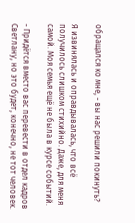обращался ко мне, - вы нас решили покинуть?

Я извинялась и оправдывалась, что всё получилось слишком стихийно. Даже, для меня самой. Моя семья ещё не была в курсе событий.

- Придётся вместо вас перевести в отдел кадров Светлану, но это будет, конечно, не тот человек.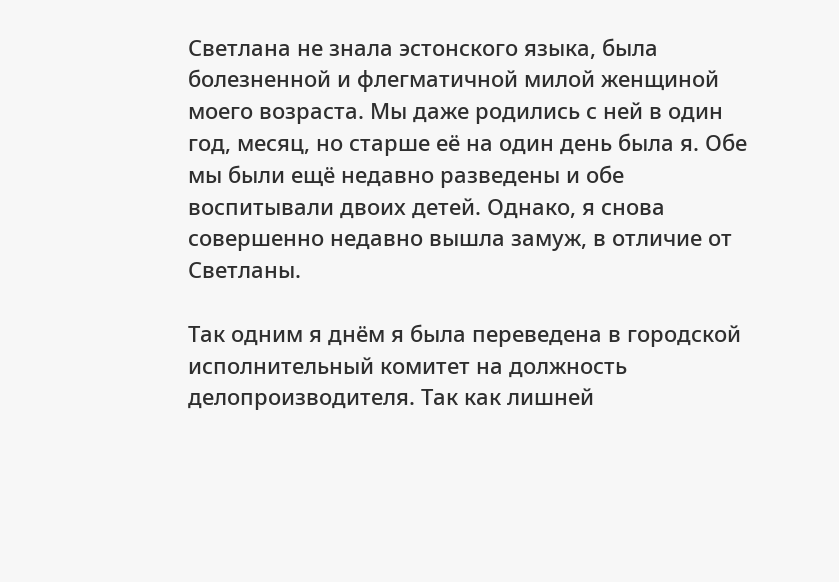Светлана не знала эстонского языка, была болезненной и флегматичной милой женщиной моего возраста. Мы даже родились с ней в один год, месяц, но старше её на один день была я. Обе мы были ещё недавно разведены и обе воспитывали двоих детей. Однако, я снова совершенно недавно вышла замуж, в отличие от Светланы.

Так одним я днём я была переведена в городской исполнительный комитет на должность делопроизводителя. Так как лишней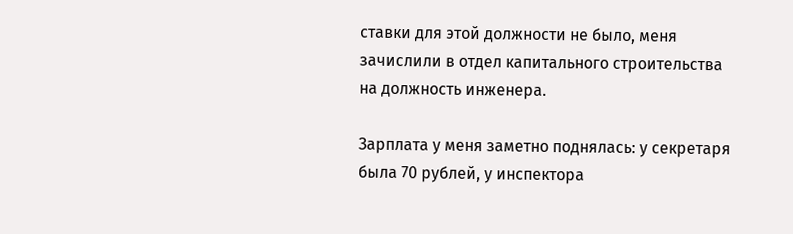ставки для этой должности не было, меня зачислили в отдел капитального строительства на должность инженера.

Зарплата у меня заметно поднялась: у секретаря была 70 рублей, у инспектора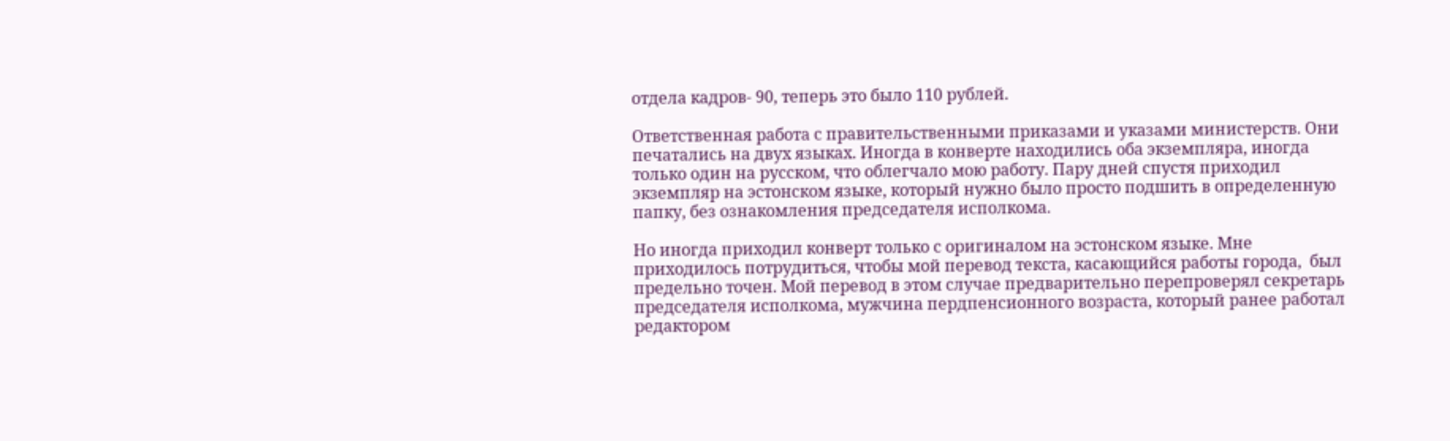отдела кадров- 90, теперь это было 110 рублей.

Ответственная работа с правительственными приказами и указами министерств. Они печатались на двух языках. Иногда в конверте находились оба экземпляра, иногда только один на русском, что облегчало мою работу. Пару дней спустя приходил экземпляр на эстонском языке, который нужно было просто подшить в определенную папку, без ознакомления председателя исполкома.

Но иногда приходил конверт только с оригиналом на эстонском языке. Мне приходилось потрудиться, чтобы мой перевод текста, касающийся работы города,  был предельно точен. Мой перевод в этом случае предварительно перепроверял секретарь председателя исполкома, мужчина пердпенсионного возраста, который ранее работал  редактором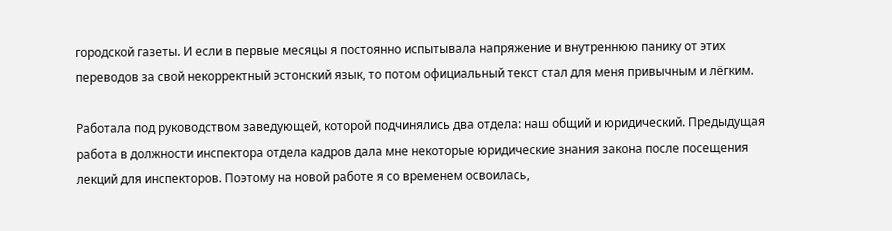городской газеты. И если в первые месяцы я постоянно испытывала напряжение и внутреннюю панику от этих переводов за свой некорректный эстонский язык, то потом официальный текст стал для меня привычным и лёгким.

Работала под руководством заведующей, которой подчинялись два отдела: наш общий и юридический. Предыдущая работа в должности инспектора отдела кадров дала мне некоторые юридические знания закона после посещения лекций для инспекторов. Поэтому на новой работе я со временем освоилась,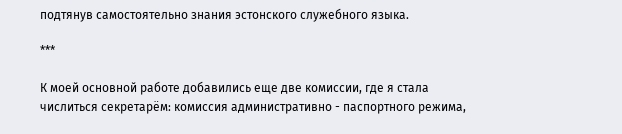подтянув самостоятельно знания эстонского служебного языка.

***

К моей основной работе добавились еще две комиссии, где я стала числиться секретарём: комиссия административно - паспортного режима,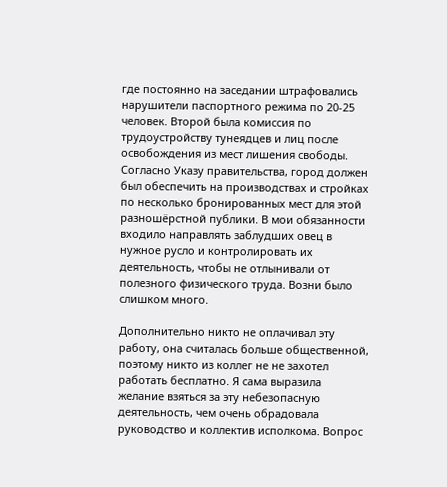где постоянно на заседании штрафовались нарушители паспортного режима по 20-25 человек. Второй была комиссия по трудоустройству тунеядцев и лиц после освобождения из мест лишения свободы. Согласно Указу правительства, город должен был обеспечить на производствах и стройках по несколько бронированных мест для этой разношёрстной публики. В мои обязанности входило направлять заблудших овец в нужное русло и контролировать их деятельность, чтобы не отлынивали от полезного физического труда. Возни было слишком много.

Дополнительно никто не оплачивал эту работу, она считалась больше общественной, поэтому никто из коллег не не захотел работать бесплатно. Я сама выразила желание взяться за эту небезопасную деятельность, чем очень обрадовала руководство и коллектив исполкома. Вопрос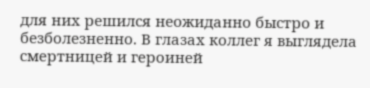для них решился неожиданно быстро и безболезненно. В глазах коллег я выглядела смертницей и героиней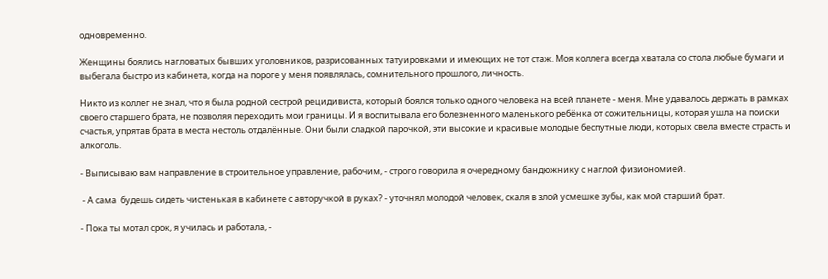одновременно.

Женщины боялись нагловатых бывших уголовников, разрисованных татуировками и имеющих не тот стаж. Моя коллега всегда хватала со стола любые бумаги и выбегала быстро из кабинета, когда на пороге у меня появлялась, сомнительного прошлого, личность.

Никто из коллег не знал, что я была родной сестрой рецидивиста, который боялся только одного человека на всей планете - меня. Мне удавалось держать в рамках своего старшего брата, не позволяя переходить мои границы. И я воспитывала его болезненного маленького ребёнка от сожительницы, которая ушла на поиски счастья, упрятав брата в места нестоль отдалённые. Они были сладкой парочкой, эти высокие и красивые молодые беспутные люди, которых свела вместе страсть и алкоголь.

- Выписываю вам направление в строительное управление, рабочим, - строго говорила я очередному бандюжнику с наглой физиономией.

 - А сама  будешь сидеть чистенькая в кабинете с авторучкой в руках? - уточнял молодой человек, скаля в злой усмешке зубы, как мой старший брат.

- Пока ты мотал срок, я училась и работала, -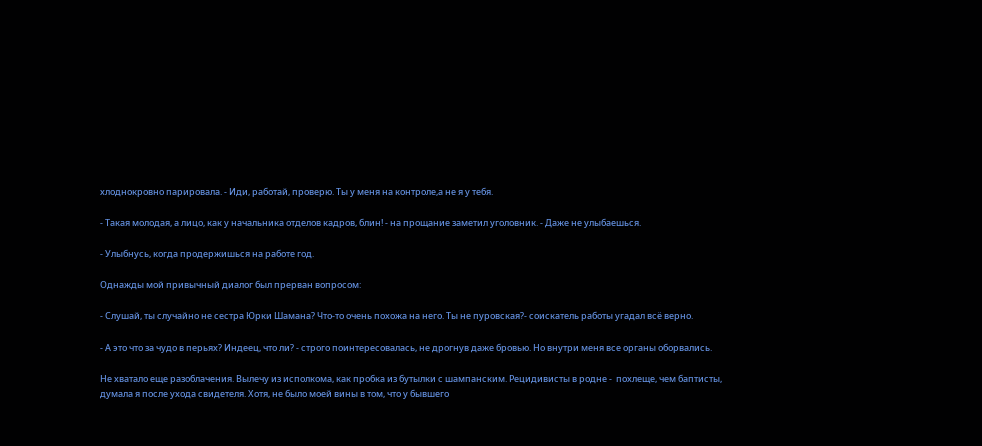хлоднокровно парировала. - Иди, работай, проверю. Ты у меня на контроле,а не я у тебя.

- Такая молодая, а лицо, как у начальника отделов кадров, блин! - на прощание заметил уголовник. - Даже не улыбаешься.

- Улыбнусь, когда продержишься на работе год.

Однажды мой привычный диалог был прерван вопросом:

- Слушай, ты случайно не сестра Юрки Шамана? Что-то очень похожа на него. Ты не пуровская?- соискатель работы угадал всё верно.

- А это что за чудо в перьях? Индеец, что ли? - строго поинтересовалась, не дрогнув даже бровью. Но внутри меня все органы оборвались.

Не хватало еще разоблачения. Вылечу из исполкома, как пробка из бутылки с шампанским. Рецидивисты в родне -  похлеще, чем баптисты, думала я после ухода свидетеля. Хотя, не было моей вины в том, что у бывшего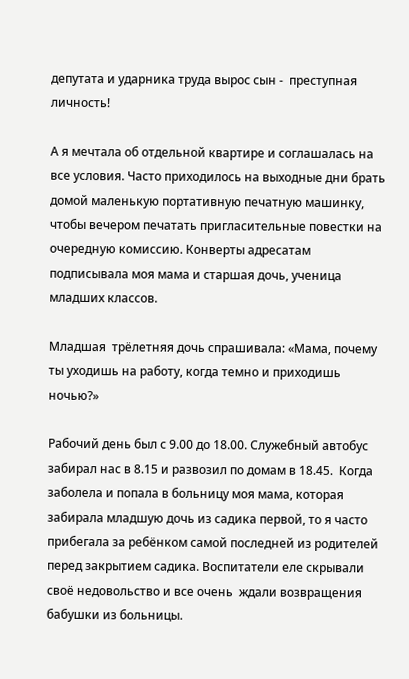депутата и ударника труда вырос сын -  преступная личность!

А я мечтала об отдельной квартире и соглашалась на все условия. Часто приходилось на выходные дни брать домой маленькую портативную печатную машинку, чтобы вечером печатать пригласительные повестки на очередную комиссию. Конверты адресатам подписывала моя мама и старшая дочь, ученица младших классов.

Младшая  трёлетняя дочь спрашивала: «Мама, почему ты уходишь на работу, когда темно и приходишь ночью?»

Рабочий день был с 9.00 до 18.00. Служебный автобус забирал нас в 8.15 и развозил по домам в 18.45.  Когда заболела и попала в больницу моя мама, которая забирала младшую дочь из садика первой, то я часто прибегала за ребёнком самой последней из родителей перед закрытием садика. Воспитатели еле скрывали своё недовольство и все очень  ждали возвращения бабушки из больницы.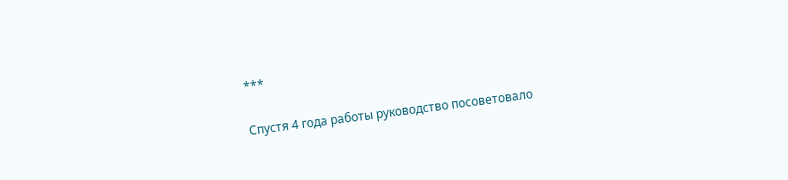***

Спустя 4 года работы руководство посоветовало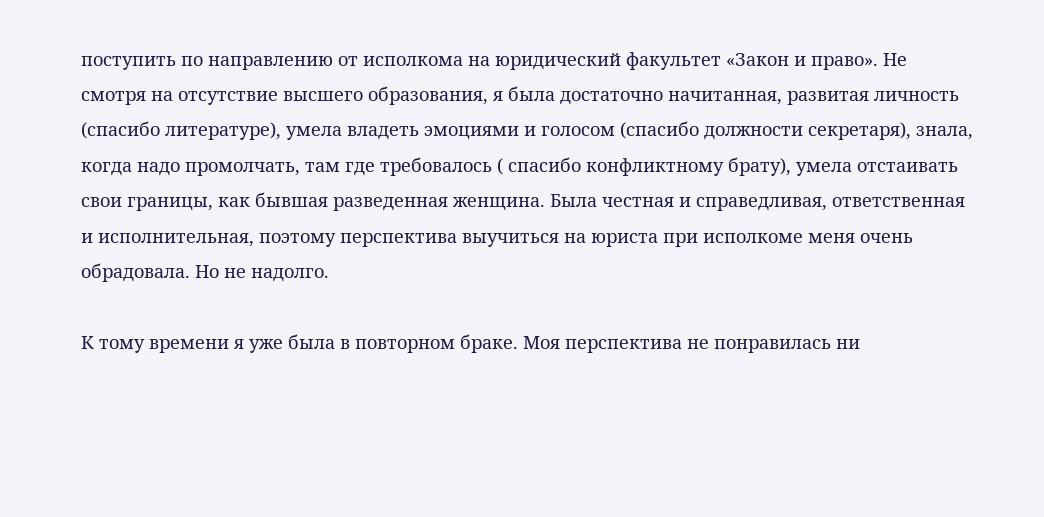поступить по направлению от исполкома на юридический факультет «Закон и право». Не смотря на отсутствие высшего образования, я была достаточно начитанная, развитая личность (спасибо литературе), умела владеть эмоциями и голосом (спасибо должности секретаря), знала, когда надо промолчать, там где требовалось ( спасибо конфликтному брату), умела отстаивать свои границы, как бывшая разведенная женщина. Была честная и справедливая, ответственная и исполнительная, поэтому перспектива выучиться на юриста при исполкоме меня очень обрадовала. Но не надолго.

К тому времени я уже была в повторном браке. Моя перспектива не понравилась ни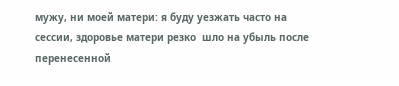мужу, ни моей матери: я буду уезжать часто на сессии, здоровье матери резко  шло на убыль после перенесенной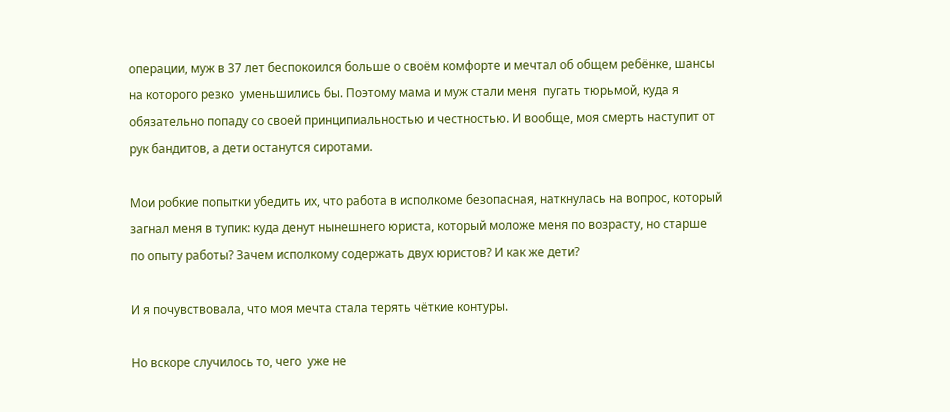операции, муж в 37 лет беспокоился больше о своём комфорте и мечтал об общем ребёнке, шансы на которого резко  уменьшились бы. Поэтому мама и муж стали меня  пугать тюрьмой, куда я обязательно попаду со своей принципиальностью и честностью. И вообще, моя смерть наступит от рук бандитов, а дети останутся сиротами.

Мои робкие попытки убедить их, что работа в исполкоме безопасная, наткнулась на вопрос, который загнал меня в тупик: куда денут нынешнего юриста, который моложе меня по возрасту, но старше по опыту работы? Зачем исполкому содержать двух юристов? И как же дети?

И я почувствовала, что моя мечта стала терять чёткие контуры.

Но вскоре случилось то, чего  уже не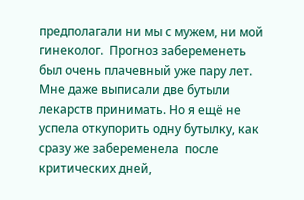предполагали ни мы с мужем, ни мой гинеколог.  Прогноз забеременеть был очень плачевный уже пару лет. Мне даже выписали две бутыли лекарств принимать. Но я ещё не успела откупорить одну бутылку, как сразу же забеременела  после критических дней,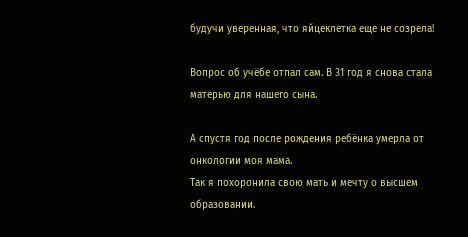будучи уверенная, что яйцеклетка еще не созрела!

Вопрос об учёбе отпал сам. В 31 год я снова стала матерью для нашего сына.

А спустя год после рождения ребёнка умерла от онкологии моя мама.
Так я похоронила свою мать и мечту о высшем образовании.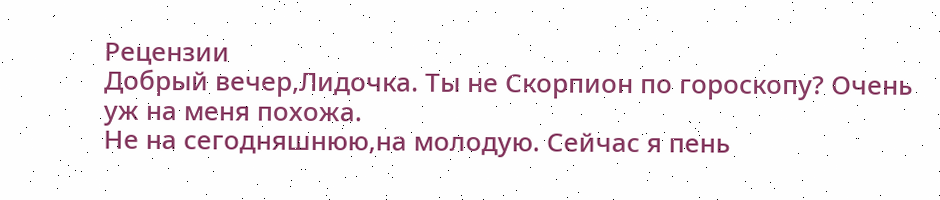Рецензии
Добрый вечер,Лидочка. Ты не Скорпион по гороскопу? Очень уж на меня похожа.
Не на сегодняшнюю,на молодую. Сейчас я пень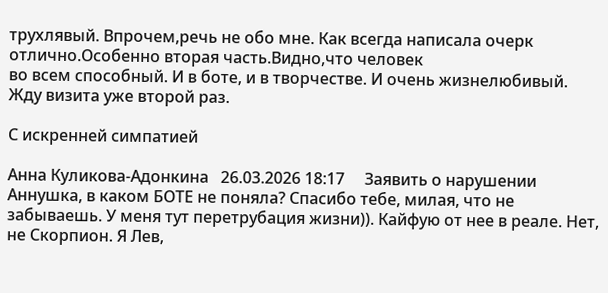трухлявый. Впрочем,речь не обо мне. Как всегда написала очерк отлично.Особенно вторая часть.Видно,что человек
во всем способный. И в боте, и в творчестве. И очень жизнелюбивый. Жду визита уже второй раз.

С искренней симпатией

Анна Куликова-Адонкина   26.03.2026 18:17     Заявить о нарушении
Аннушка, в каком БОТЕ не поняла? Спасибо тебе, милая, что не забываешь. У меня тут перетрубация жизни)). Кайфую от нее в реале. Нет, не Скорпион. Я Лев,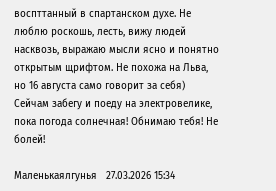воспттанный в спартанском духе. Не люблю роскошь, лесть, вижу людей насквозь, выражаю мысли ясно и понятно открытым щрифтом. Не похожа на Льва, но 16 августа само говорит за себя)
Сейчам забегу и поеду на электровелике, пока погода солнечная! Обнимаю тебя! Не болей!

Маленькаялгунья   27.03.2026 15:34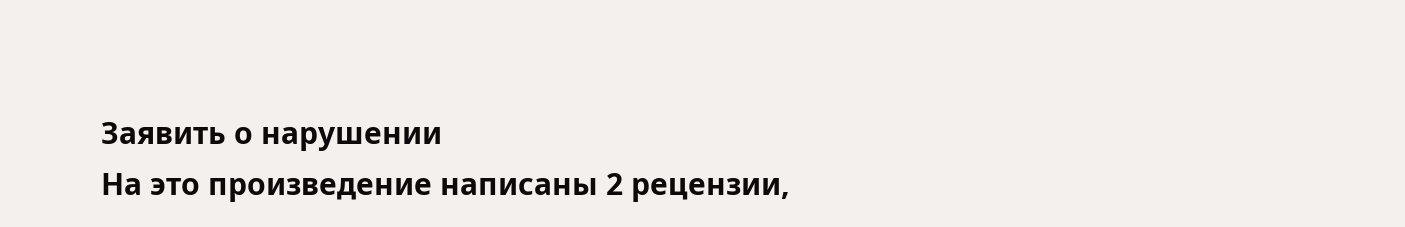Заявить о нарушении
На это произведение написаны 2 рецензии,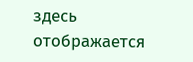здесь отображается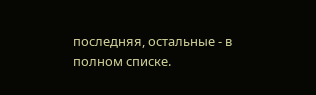последняя, остальные - в полном списке.